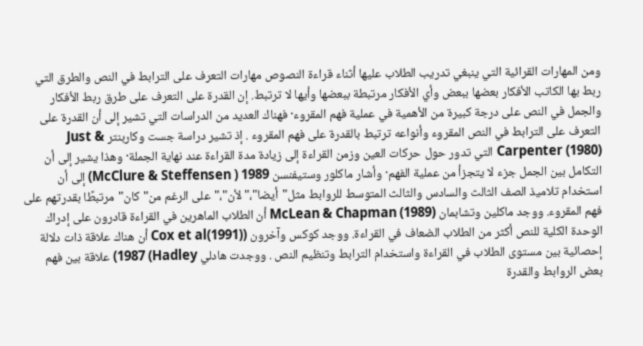ومن المهارات القرائية التي ينبغي تدريب الطلاب عليها أثناء قراءة النصوص مهارات التعرف على الترابط في النص والطرق التي ربط بها الكاتب الأفكار بعضها ببعض وأي الأفكار مرتبطة ببعضها وأيها لا ترتبط. إن القدرة على التعرف على طرق ربط الأفكار والجمل في النص على درجة كبيرة من الأهمية في عملية فهم المقروء· فهناك العديد من الدراسات التي تشير إلى أن القدرة على التعرف على الترابط في النص المقروء وأنواعه ترتبط بالقدرة على فهم المقروء . إذ تشير دراسة جست وكاربنتر Just & Carpenter (1980) التي تدور حول حركات العين وزمن القراءة إلى زيادة مدة القراءة عند نهاية الجملة· وهذا يشير إلى أن التكامل بين الجمل جزء لا يتجزأ من عملية الفهم· وأشار ماكلور وستيفنسن McClure & Steffensen ) 1989) إلى أن استخدام تلاميذ الصف الثالث والسادس والثالث المتوسط للروابط مثل"أيضا"،"لأن"،"على الرغم من"كان"مرتبطًا بقدرتهم على فهم المقروء. ووجد ماكلين وتشابمان McLean & Chapman (1989) أن الطلاب الماهرين في القراءة قادرون على إدراك الوحدة الكلية للنص أكثر من الطلاب الضعاف في القراءة. ووجد كوكس وآخرون (Cox et al(1991) أن هناك علاقة ذات دلالة إحصائية بين مستوى الطلاب في القراءة واستخدام الترابط وتنظيم النص . ووجدت هادلي Hadley) 1987) علاقة بين فهم بعض الروابط والقدرة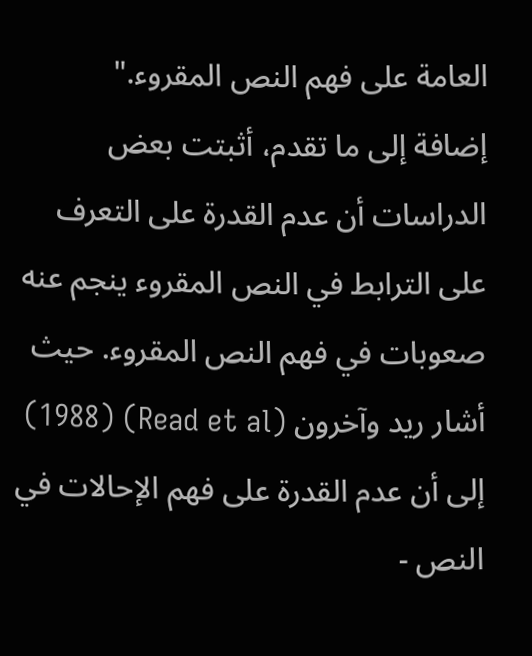العامة على فهم النص المقروء."
إضافة إلى ما تقدم، أثبتت بعض الدراسات أن عدم القدرة على التعرف على الترابط في النص المقروء ينجم عنه صعوبات في فهم النص المقروء. حيث أشار ريد وآخرون (Read et al) (1988) إلى أن عدم القدرة على فهم الإحالات في النص -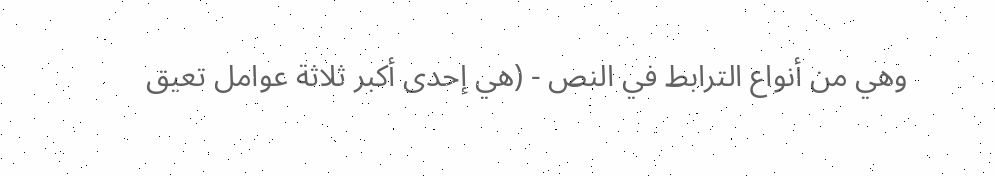وهي من أنواع الترابط في النص - (هي إحدى أكبر ثلاثة عوامل تعيق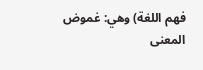فهم اللغة) وهي: غموض المعنى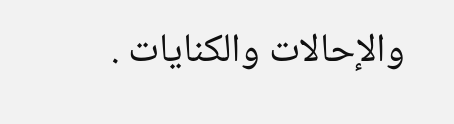والإحالات والكنايات .